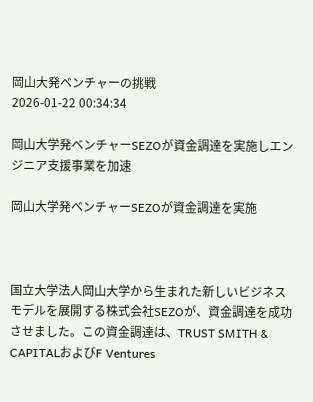岡山大発ベンチャーの挑戦
2026-01-22 00:34:34

岡山大学発ベンチャーSEZOが資金調達を実施しエンジニア支援事業を加速

岡山大学発ベンチャーSEZOが資金調達を実施



国立大学法人岡山大学から生まれた新しいビジネスモデルを展開する株式会社SEZOが、資金調達を成功させました。この資金調達は、TRUST SMITH & CAPITALおよびF Ventures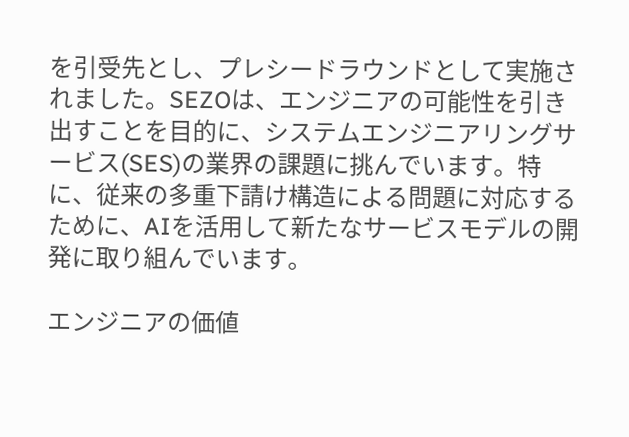を引受先とし、プレシードラウンドとして実施されました。SEZOは、エンジニアの可能性を引き出すことを目的に、システムエンジニアリングサービス(SES)の業界の課題に挑んでいます。特に、従来の多重下請け構造による問題に対応するために、AIを活用して新たなサービスモデルの開発に取り組んでいます。

エンジニアの価値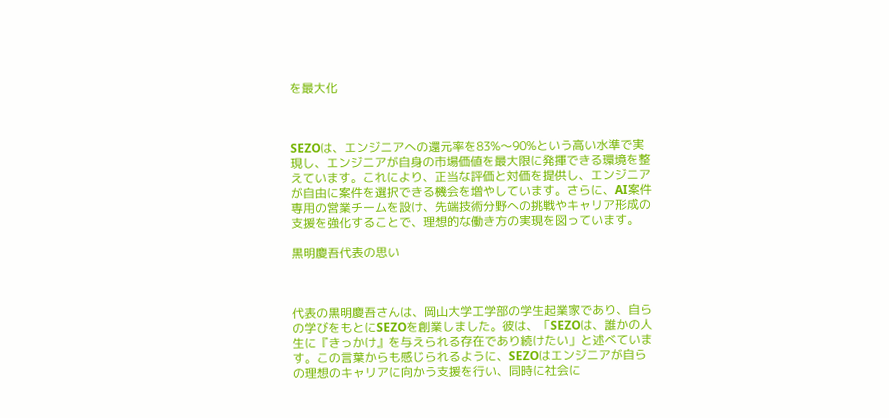を最大化



SEZOは、エンジニアへの還元率を83%〜90%という高い水準で実現し、エンジニアが自身の市場価値を最大限に発揮できる環境を整えています。これにより、正当な評価と対価を提供し、エンジニアが自由に案件を選択できる機会を増やしています。さらに、AI案件専用の営業チームを設け、先端技術分野への挑戦やキャリア形成の支援を強化することで、理想的な働き方の実現を図っています。

黒明慶吾代表の思い



代表の黒明慶吾さんは、岡山大学工学部の学生起業家であり、自らの学びをもとにSEZOを創業しました。彼は、「SEZOは、誰かの人生に『きっかけ』を与えられる存在であり続けたい」と述べています。この言葉からも感じられるように、SEZOはエンジニアが自らの理想のキャリアに向かう支援を行い、同時に社会に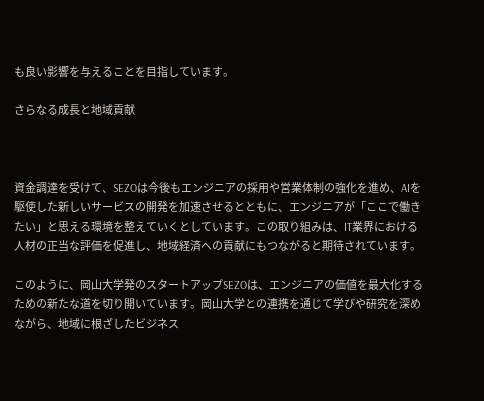も良い影響を与えることを目指しています。

さらなる成長と地域貢献



資金調達を受けて、SEZOは今後もエンジニアの採用や営業体制の強化を進め、AIを駆使した新しいサービスの開発を加速させるとともに、エンジニアが「ここで働きたい」と思える環境を整えていくとしています。この取り組みは、IT業界における人材の正当な評価を促進し、地域経済への貢献にもつながると期待されています。

このように、岡山大学発のスタートアップSEZOは、エンジニアの価値を最大化するための新たな道を切り開いています。岡山大学との連携を通じて学びや研究を深めながら、地域に根ざしたビジネス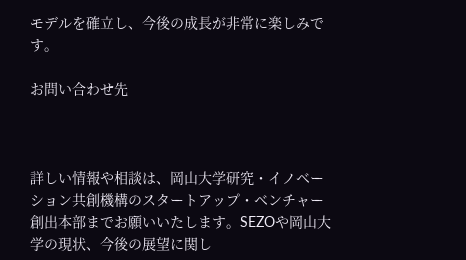モデルを確立し、今後の成長が非常に楽しみです。

お問い合わせ先



詳しい情報や相談は、岡山大学研究・イノベーション共創機構のスタートアップ・ベンチャー創出本部までお願いいたします。SEZOや岡山大学の現状、今後の展望に関し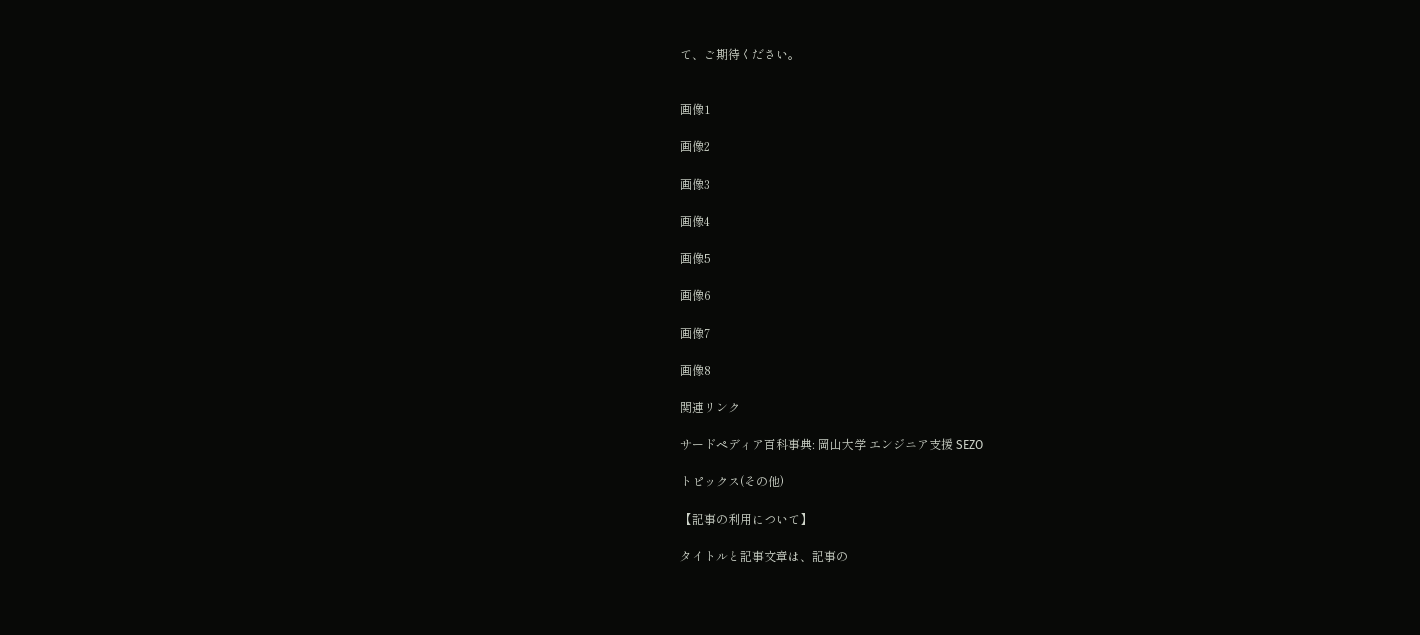て、ご期待ください。


画像1

画像2

画像3

画像4

画像5

画像6

画像7

画像8

関連リンク

サードペディア百科事典: 岡山大学 エンジニア支援 SEZO

トピックス(その他)

【記事の利用について】

タイトルと記事文章は、記事の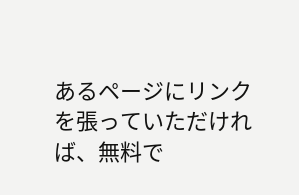あるページにリンクを張っていただければ、無料で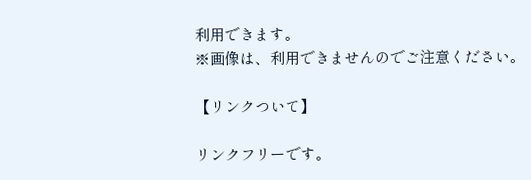利用できます。
※画像は、利用できませんのでご注意ください。

【リンクついて】

リンクフリーです。